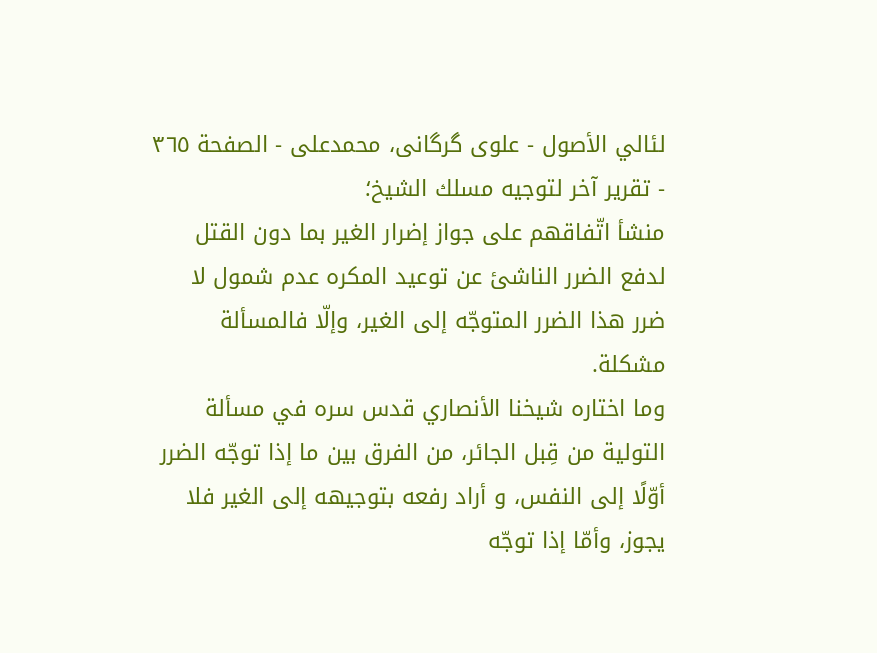لئالي الأصول - علوی گرگانی، محمدعلی - الصفحة ٣٦٥ - تقریر آخر لتوجيه مسلك الشيخ؛
منشأ اتّفاقهم على جواز إضرار الغير بما دون القتل لدفع الضرر الناشئ عن توعيد المكره عدم شمول لا ضرر هذا الضرر المتوجّه إلى الغير، وإلّا فالمسألة مشكلة.
وما اختاره شيخنا الأنصاري قدس سره في مسألة التولية من قِبل الجائر، من الفرق بين ما إذا توجّه الضرر أوّلًا إلى النفس، و أراد رفعه بتوجيهه إلى الغير فلا يجوز، وأمّا إذا توجّه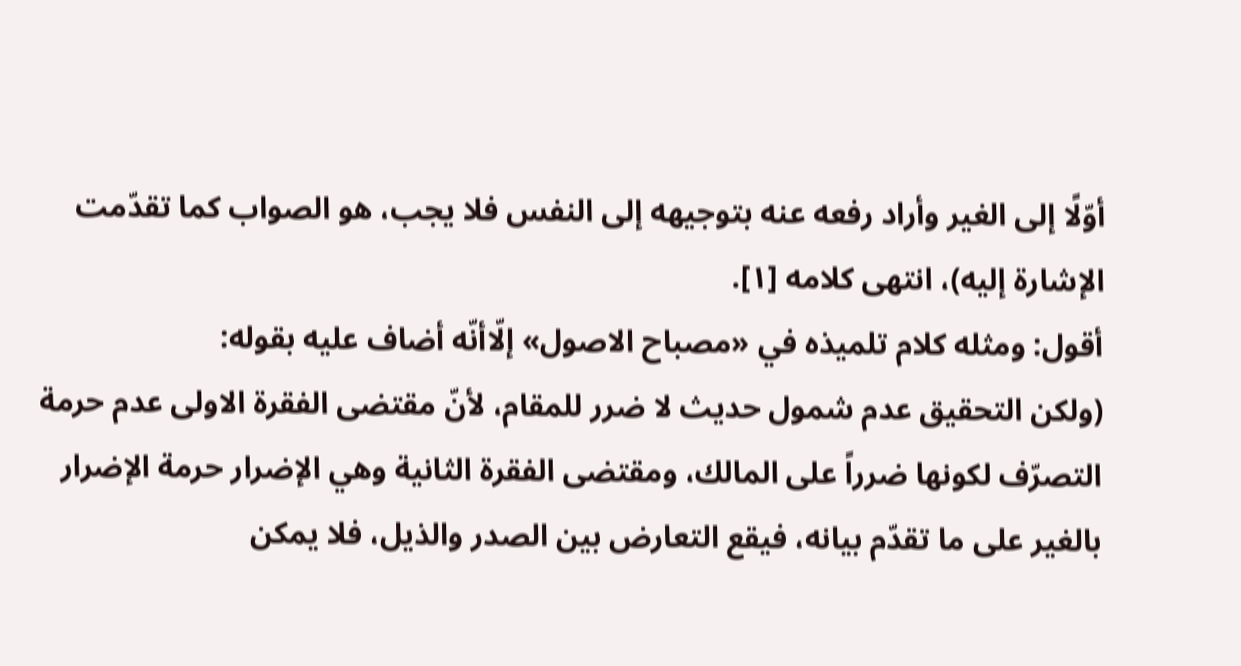أوّلًا إلى الغير وأراد رفعه عنه بتوجيهه إلى النفس فلا يجب، هو الصواب كما تقدّمت الإشارة إليه)، انتهى كلامه [١].
أقول: ومثله كلام تلميذه في «مصباح الاصول» إلّاأنّه أضاف عليه بقوله:
(ولكن التحقيق عدم شمول حديث لا ضرر للمقام، لأنّ مقتضى الفقرة الاولى عدم حرمة التصرّف لكونها ضرراً على المالك، ومقتضى الفقرة الثانية وهي الإضرار حرمة الإضرار بالغير على ما تقدّم بيانه، فيقع التعارض بين الصدر والذيل، فلا يمكن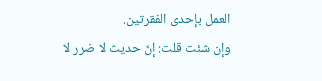العمل بإحدى الفقرتين.
وإن شئت قلت: إنّ حديث لا ضرر لا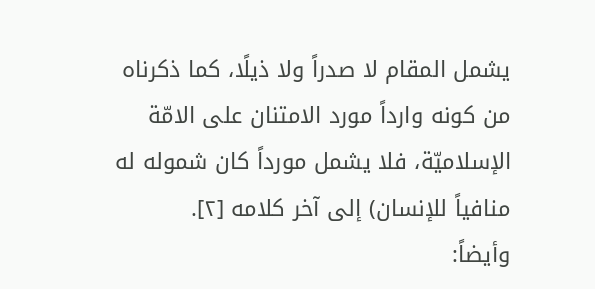يشمل المقام لا صدراً ولا ذيلًا، كما ذكرناه من كونه وارداً مورد الامتنان على الامّة الإسلاميّة، فلا يشمل مورداً كان شموله له منافياً للإنسان) إلى آخر كلامه [٢].
وأيضاً: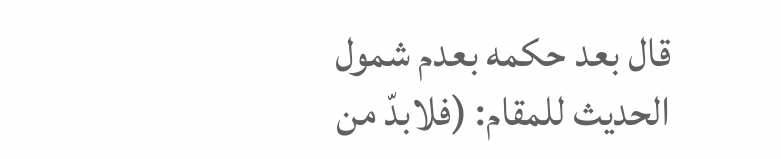قال بعد حكمه بعدم شمول الحديث للمقام: (فلابدّ من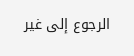الرجوع إلى غير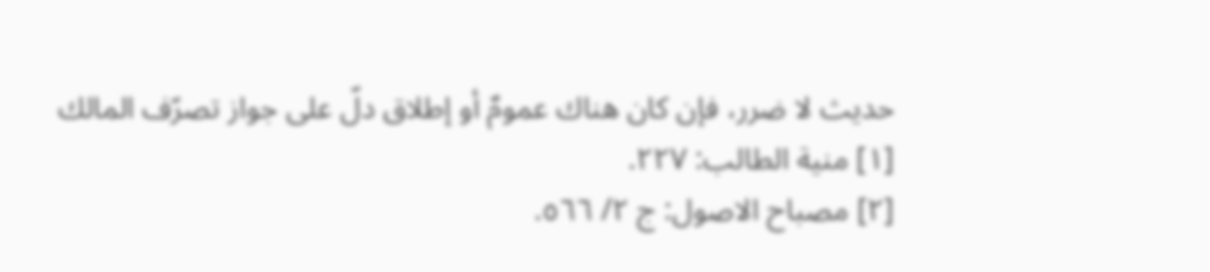حديث لا ضرر، فإن كان هناك عمومٌ أو إطلاق دلّ على جواز تصرّف المالك
[١] منية الطالب: ٢٢٧.
[٢] مصباح الاصول: ج ٢/ ٥٦٦.